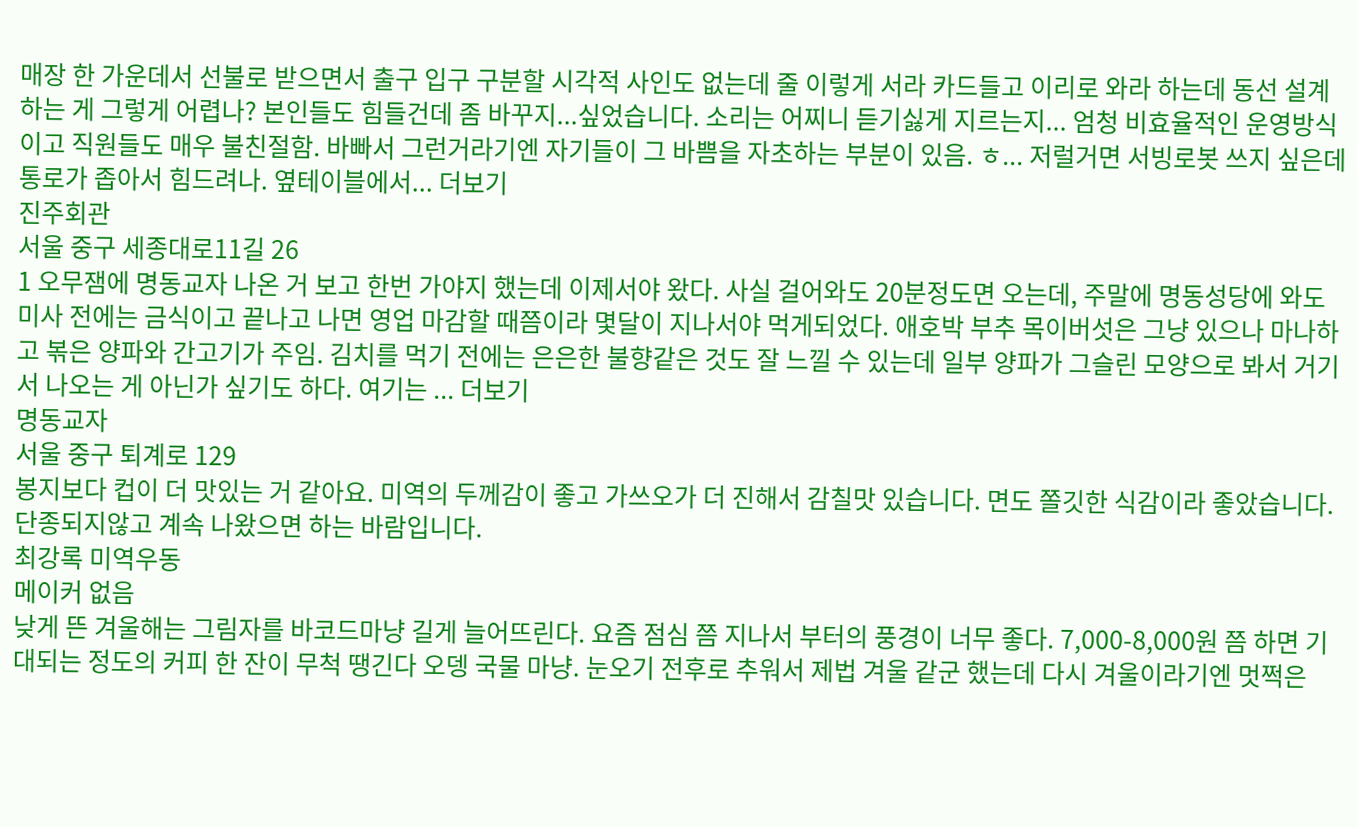매장 한 가운데서 선불로 받으면서 출구 입구 구분할 시각적 사인도 없는데 줄 이렇게 서라 카드들고 이리로 와라 하는데 동선 설계하는 게 그렇게 어렵나? 본인들도 힘들건데 좀 바꾸지...싶었습니다. 소리는 어찌니 듣기싫게 지르는지... 엄청 비효율적인 운영방식이고 직원들도 매우 불친절함. 바빠서 그런거라기엔 자기들이 그 바쁨을 자초하는 부분이 있음. ㅎ... 저럴거면 서빙로봇 쓰지 싶은데 통로가 좁아서 힘드려나. 옆테이블에서... 더보기
진주회관
서울 중구 세종대로11길 26
1 오무잼에 명동교자 나온 거 보고 한번 가야지 했는데 이제서야 왔다. 사실 걸어와도 20분정도면 오는데, 주말에 명동성당에 와도 미사 전에는 금식이고 끝나고 나면 영업 마감할 때쯤이라 몇달이 지나서야 먹게되었다. 애호박 부추 목이버섯은 그냥 있으나 마나하고 볶은 양파와 간고기가 주임. 김치를 먹기 전에는 은은한 불향같은 것도 잘 느낄 수 있는데 일부 양파가 그슬린 모양으로 봐서 거기서 나오는 게 아닌가 싶기도 하다. 여기는 ... 더보기
명동교자
서울 중구 퇴계로 129
봉지보다 컵이 더 맛있는 거 같아요. 미역의 두께감이 좋고 가쓰오가 더 진해서 감칠맛 있습니다. 면도 쫄깃한 식감이라 좋았습니다. 단종되지않고 계속 나왔으면 하는 바람입니다.
최강록 미역우동
메이커 없음
낮게 뜬 겨울해는 그림자를 바코드마냥 길게 늘어뜨린다. 요즘 점심 쯤 지나서 부터의 풍경이 너무 좋다. 7,000-8,000원 쯤 하면 기대되는 정도의 커피 한 잔이 무척 땡긴다 오뎅 국물 마냥. 눈오기 전후로 추워서 제법 겨울 같군 했는데 다시 겨울이라기엔 멋쩍은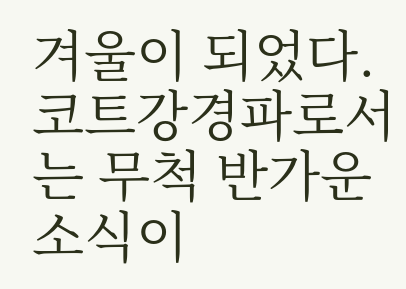겨울이 되었다. 코트강경파로서는 무척 반가운 소식이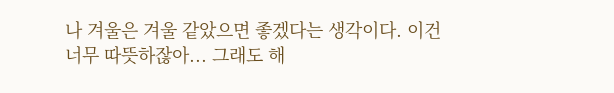나 겨울은 겨울 같았으면 좋겠다는 생각이다. 이건 너무 따뜻하잖아... 그래도 해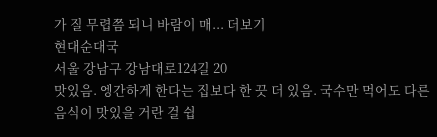가 질 무렵쯤 되니 바람이 매... 더보기
현대순대국
서울 강남구 강남대로124길 20
맛있음. 엥간하게 한다는 집보다 한 끗 더 있음. 국수만 먹어도 다른 음식이 맛있을 거란 걸 쉽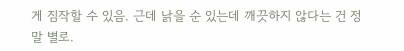게 짐작할 수 있음. 근데 낡을 순 있는데 깨끗하지 않다는 건 정말 별로.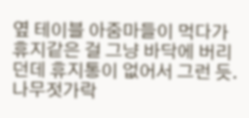옆 테이블 아줌마들이 먹다가 휴지같은 걸 그냥 바닥에 버리던데 휴지통이 없어서 그런 듯. 나무젓가락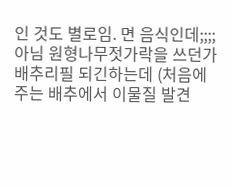인 것도 별로임. 면 음식인데;;;; 아님 원형나무젓가락을 쓰던가 배추리필 되긴하는데 (처음에 주는 배추에서 이물질 발견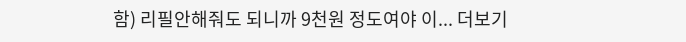함) 리필안해줘도 되니까 9천원 정도여야 이... 더보기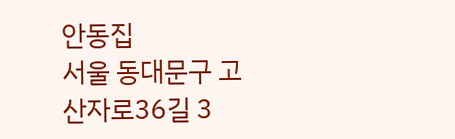안동집
서울 동대문구 고산자로36길 3